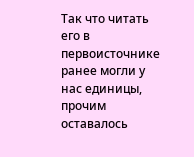Так что читать его в первоисточнике ранее могли у нас единицы, прочим оставалось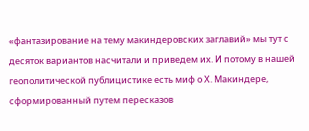«фантазирование на тему макиндеровских заглавий» мы тут с десяток вариантов насчитали и приведем их. И потому в нашей геополитической публицистике есть миф о Х. Макиндере, сформированный путем пересказов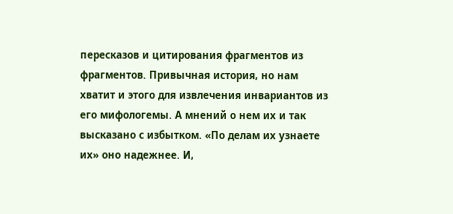пересказов и цитирования фрагментов из фрагментов. Привычная история, но нам хватит и этого для извлечения инвариантов из его мифологемы. А мнений о нем их и так высказано с избытком. «По делам их узнаете их» оно надежнее. И,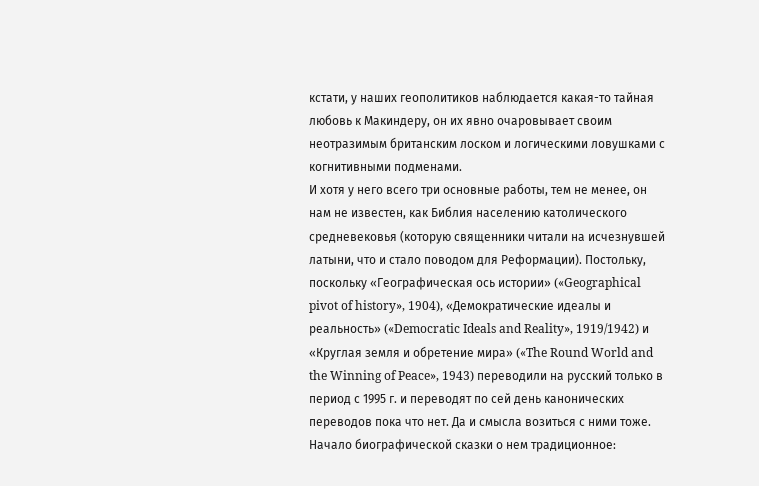кстати, у наших геополитиков наблюдается какая-то тайная любовь к Макиндеру, он их явно очаровывает своим неотразимым британским лоском и логическими ловушками с когнитивными подменами.
И хотя у него всего три основные работы, тем не менее, он нам не известен, как Библия населению католического средневековья (которую священники читали на исчезнувшей латыни, что и стало поводом для Реформации). Постольку, поскольку «Географическая ось истории» («Geographical pivot of history», 1904), «Демократические идеалы и реальность» («Democratic Ideals and Reality», 1919/1942) и «Круглая земля и обретение мира» («The Round World and the Winning of Peace», 1943) переводили на русский только в период с 1995 г. и переводят по сей день канонических переводов пока что нет. Да и смысла возиться с ними тоже.
Начало биографической сказки о нем традиционное: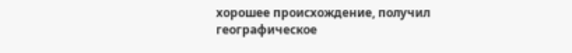хорошее происхождение, получил географическое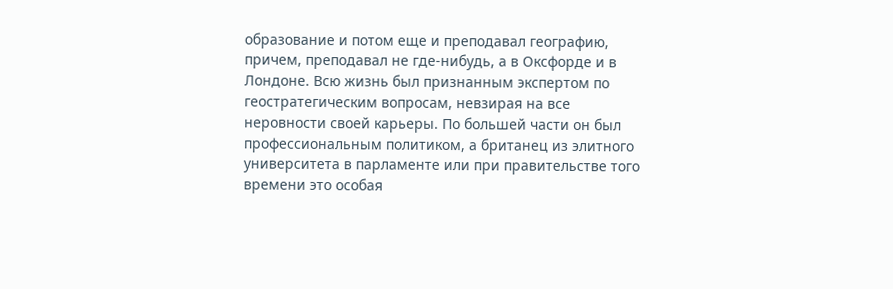образование и потом еще и преподавал географию, причем, преподавал не где-нибудь, а в Оксфорде и в Лондоне. Всю жизнь был признанным экспертом по геостратегическим вопросам, невзирая на все неровности своей карьеры. По большей части он был профессиональным политиком, а британец из элитного университета в парламенте или при правительстве того времени это особая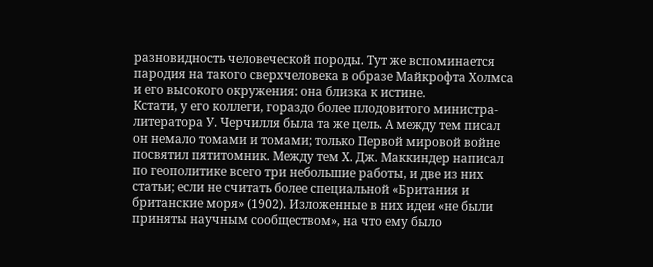разновидность человеческой породы. Тут же вспоминается пародия на такого сверхчеловека в образе Майкрофта Холмса и его высокого окружения: она близка к истине.
Кстати, у его коллеги, гораздо более плодовитого министра-литератора У. Черчилля была та же цель. А между тем писал он немало томами и томами; только Первой мировой войне посвятил пятитомник. Между тем Х. Дж. Маккиндер написал по геополитике всего три небольшие работы, и две из них статьи; если не считать более специальной «Британия и британские моря» (1902). Изложенные в них идеи «не были приняты научным сообществом», на что ему было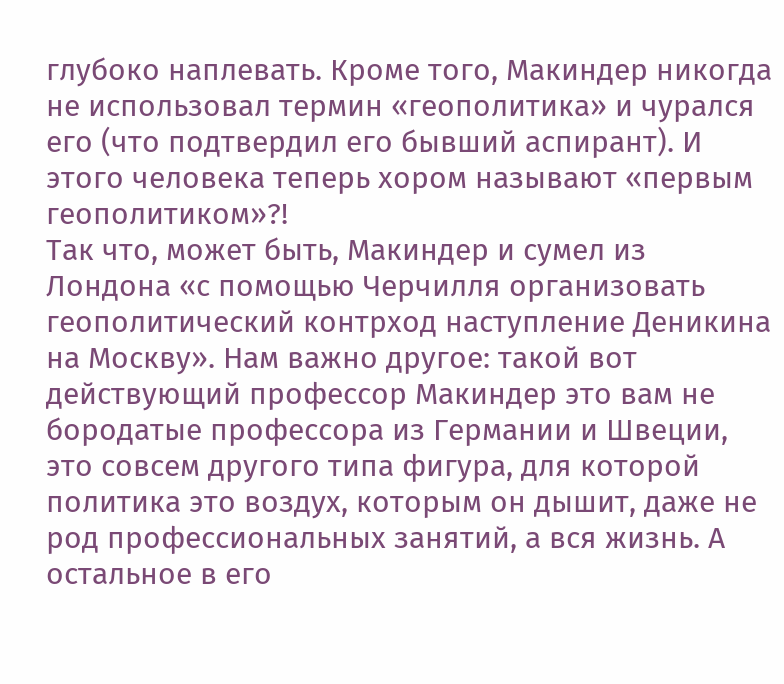глубоко наплевать. Кроме того, Макиндер никогда не использовал термин «геополитика» и чурался его (что подтвердил его бывший аспирант). И этого человека теперь хором называют «первым геополитиком»?!
Так что, может быть, Макиндер и сумел из Лондона «с помощью Черчилля организовать геополитический контрход наступление Деникина на Москву». Нам важно другое: такой вот действующий профессор Макиндер это вам не бородатые профессора из Германии и Швеции, это совсем другого типа фигура, для которой политика это воздух, которым он дышит, даже не род профессиональных занятий, а вся жизнь. А остальное в его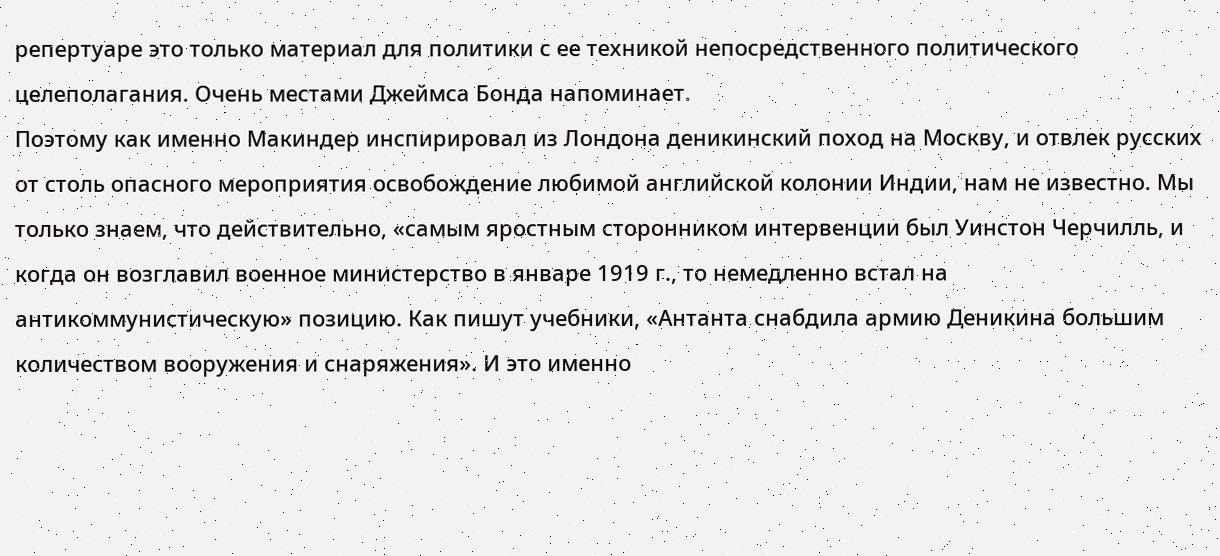репертуаре это только материал для политики с ее техникой непосредственного политического целеполагания. Очень местами Джеймса Бонда напоминает.
Поэтому как именно Макиндер инспирировал из Лондона деникинский поход на Москву, и отвлек русских от столь опасного мероприятия освобождение любимой английской колонии Индии, нам не известно. Мы только знаем, что действительно, «самым яростным сторонником интервенции был Уинстон Черчилль, и когда он возглавил военное министерство в январе 1919 г., то немедленно встал на антикоммунистическую» позицию. Как пишут учебники, «Антанта снабдила армию Деникина большим количеством вооружения и снаряжения». И это именно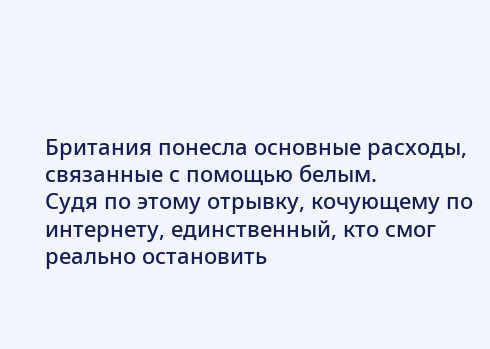Британия понесла основные расходы, связанные с помощью белым.
Судя по этому отрывку, кочующему по интернету, единственный, кто смог реально остановить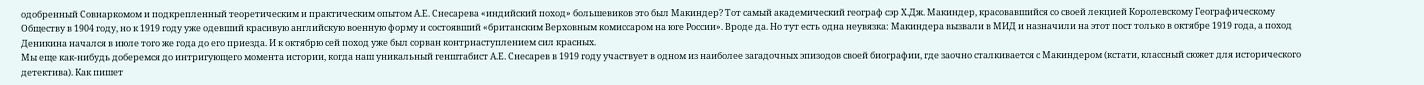одобренный Совнаркомом и подкрепленный теоретическим и практическим опытом А.Е. Снесарева «индийский поход» большевиков это был Макиндер? Тот самый академический географ сэр Х.Дж. Макиндер, красовавшийся со своей лекцией Королевскому Географическому Обществу в 1904 году, но к 1919 году уже одевший красивую английскую военную форму и состоявший «британским Верховным комиссаром на юге России». Вроде да. Но тут есть одна неувязка: Макиндера вызвали в МИД и назначили на этот пост только в октябре 1919 года, а поход Деникина начался в июле того же года до его приезда. И к октябрю сей поход уже был сорван контрнаступлением сил красных.
Мы еще как-нибудь доберемся до интригующего момента истории, когда наш уникальный генштабист А.Е. Снесарев в 1919 году участвует в одном из наиболее загадочных эпизодов своей биографии, где заочно сталкивается с Макиндером (кстати, классный сюжет для исторического детектива). Как пишет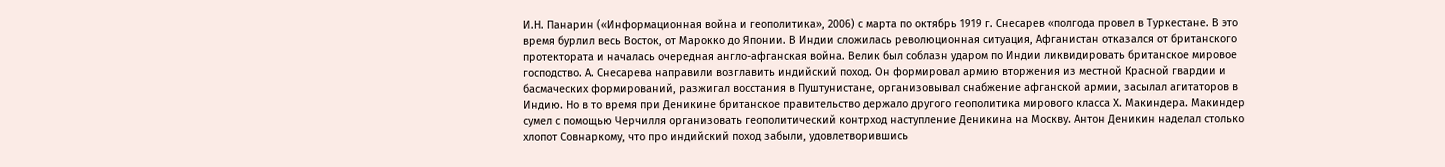И.Н. Панарин («Информационная война и геополитика», 2006) с марта по октябрь 1919 г. Снесарев «полгода провел в Туркестане. В это время бурлил весь Восток, от Марокко до Японии. В Индии сложилась революционная ситуация, Афганистан отказался от британского протектората и началась очередная англо-афганская война. Велик был соблазн ударом по Индии ликвидировать британское мировое господство. А. Снесарева направили возглавить индийский поход. Он формировал армию вторжения из местной Красной гвардии и басмаческих формирований, разжигал восстания в Пуштунистане, организовывал снабжение афганской армии, засылал агитаторов в Индию. Но в то время при Деникине британское правительство держало другого геополитика мирового класса Х. Макиндера. Макиндер сумел с помощью Черчилля организовать геополитический контрход наступление Деникина на Москву. Антон Деникин наделал столько хлопот Совнаркому, что про индийский поход забыли, удовлетворившись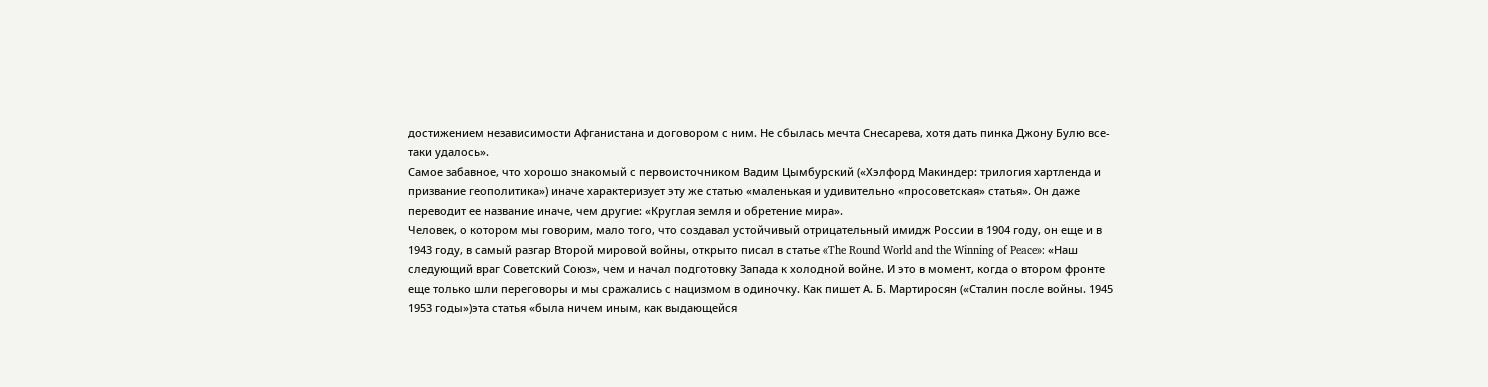достижением независимости Афганистана и договором с ним. Не сбылась мечта Снесарева, хотя дать пинка Джону Булю все-таки удалось».
Самое забавное, что хорошо знакомый с первоисточником Вадим Цымбурский («Хэлфорд Макиндер: трилогия хартленда и призвание геополитика») иначе характеризует эту же статью «маленькая и удивительно «просоветская» статья». Он даже переводит ее название иначе, чем другие: «Круглая земля и обретение мира».
Человек, о котором мы говорим, мало того, что создавал устойчивый отрицательный имидж России в 1904 году, он еще и в 1943 году, в самый разгар Второй мировой войны, открыто писал в статье «The Round World and the Winning of Peace»: «Наш следующий враг Советский Союз», чем и начал подготовку Запада к холодной войне. И это в момент, когда о втором фронте еще только шли переговоры и мы сражались с нацизмом в одиночку. Как пишет А. Б. Мартиросян («Сталин после войны. 1945 1953 годы»)эта статья «была ничем иным, как выдающейся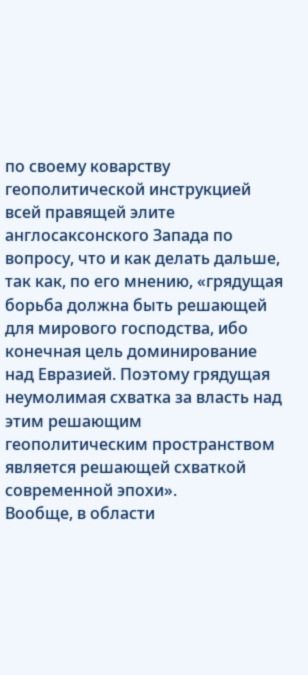по своему коварству геополитической инструкцией всей правящей элите англосаксонского Запада по вопросу, что и как делать дальше, так как, по его мнению, «грядущая борьба должна быть решающей для мирового господства, ибо конечная цель доминирование над Евразией. Поэтому грядущая неумолимая схватка за власть над этим решающим геополитическим пространством является решающей схваткой современной эпохи».
Вообще, в области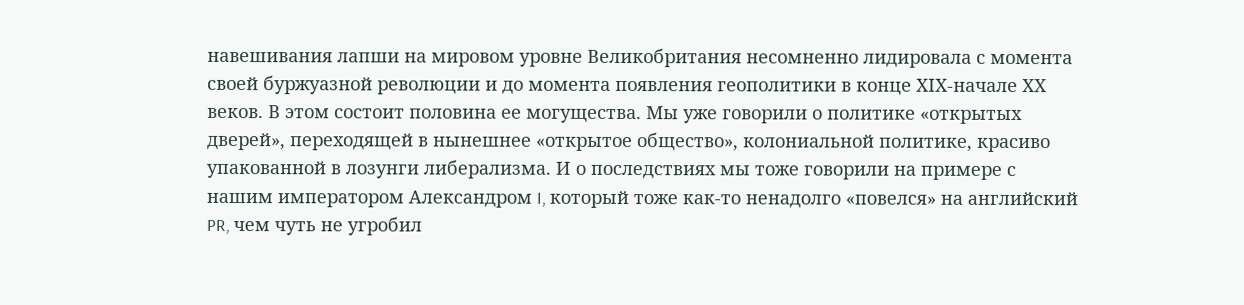навешивания лапши на мировом уровне Великобритания несомненно лидировала с момента своей буржуазной революции и до момента появления геополитики в конце ХIХ-начале ХХ веков. В этом состоит половина ее могущества. Мы уже говорили о политике «открытых дверей», переходящей в нынешнее «открытое общество», колониальной политике, красиво упакованной в лозунги либерализма. И о последствиях мы тоже говорили на примере с нашим императором Александром I, который тоже как-то ненадолго «повелся» на английский PR, чем чуть не угробил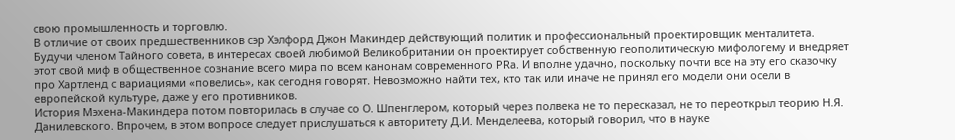свою промышленность и торговлю.
В отличие от своих предшественников сэр Хэлфорд Джон Макиндер действующий политик и профессиональный проектировщик менталитета. Будучи членом Тайного совета, в интересах своей любимой Великобритании он проектирует собственную геополитическую мифологему и внедряет этот свой миф в общественное сознание всего мира по всем канонам современного PRа. И вполне удачно, поскольку почти все на эту его сказочку про Хартленд с вариациями «повелись», как сегодня говорят. Невозможно найти тех, кто так или иначе не принял его модели они осели в европейской культуре, даже у его противников.
История Мэхена-Макиндера потом повторилась в случае со О. Шпенглером, который через полвека не то пересказал, не то переоткрыл теорию Н.Я. Данилевского. Впрочем, в этом вопросе следует прислушаться к авторитету Д.И. Менделеева, который говорил, что в науке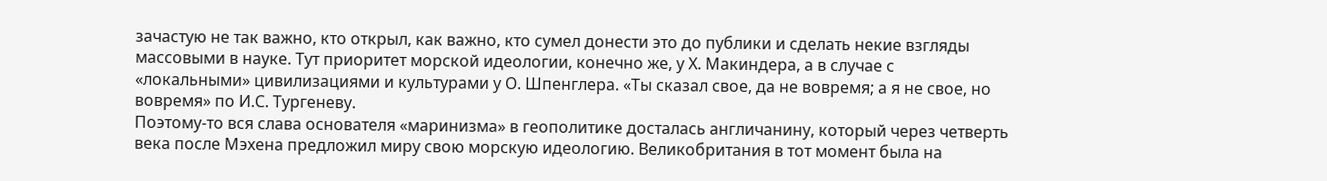зачастую не так важно, кто открыл, как важно, кто сумел донести это до публики и сделать некие взгляды массовыми в науке. Тут приоритет морской идеологии, конечно же, у Х. Макиндера, а в случае с «локальными» цивилизациями и культурами у О. Шпенглера. «Ты сказал свое, да не вовремя; а я не свое, но вовремя» по И.С. Тургеневу.
Поэтому-то вся слава основателя «маринизма» в геополитике досталась англичанину, который через четверть века после Мэхена предложил миру свою морскую идеологию. Великобритания в тот момент была на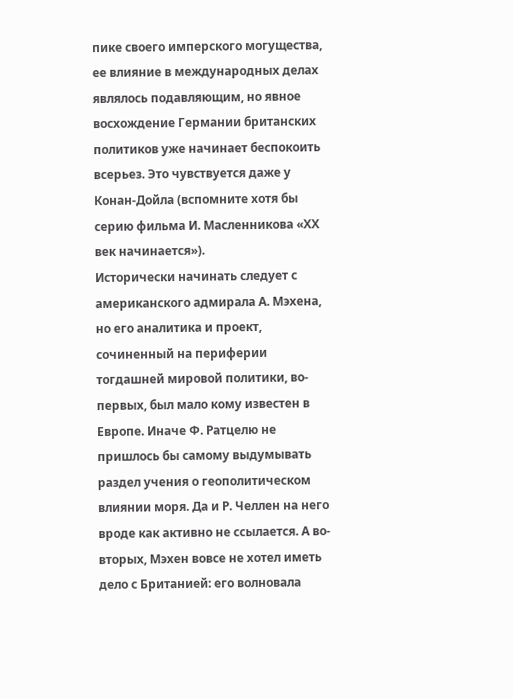пике своего имперского могущества, ее влияние в международных делах являлось подавляющим, но явное восхождение Германии британских политиков уже начинает беспокоить всерьез. Это чувствуется даже у Конан-Дойла (вспомните хотя бы серию фильма И. Масленникова «ХХ век начинается»).
Исторически начинать следует с американского адмирала А. Мэхена, но его аналитика и проект, сочиненный на периферии тогдашней мировой политики, во-первых, был мало кому известен в Европе. Иначе Ф. Ратцелю не пришлось бы самому выдумывать раздел учения о геополитическом влиянии моря. Да и Р. Челлен на него вроде как активно не ссылается. А во-вторых, Мэхен вовсе не хотел иметь дело с Британией: его волновала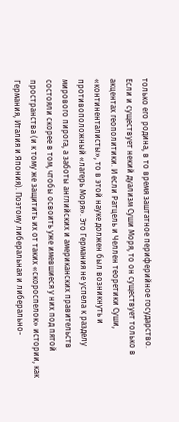только его родина, в то время заштатное периферийное государство.
Если и существует некий дуализм Суши Моря, то он существует только в акцентах геополитики. И если Ратцель и Челлен теоретики Суши, «континенталисты», то в этой науке должен был возникнуть и противоположный «лагерь Моря». Это Германия не успела к разделу мирового пирога, а заботы английских и американских правительств состояли скорее в том, чтобы освоить уже имевшиеся у них под пятой пространства (и к тому же защитить их от таких «скороспелок» истории, как Германия, Италия и Япония). Поэтому либеральная и либерально-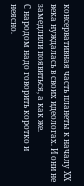консервативная часть планеты к началу ХХ века нуждалась в своих идеологах. И они не замедлили появиться, а как же.
С народом надо говорить коротко и неясно.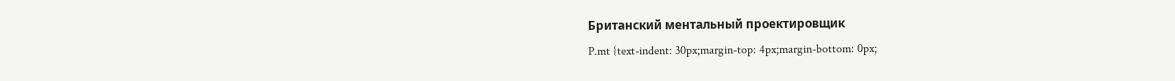Британский ментальный проектировщик
P.mt {text-indent: 30px;margin-top: 4px;margin-bottom: 0px;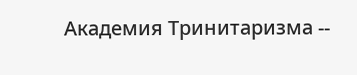Академия Тринитаризма --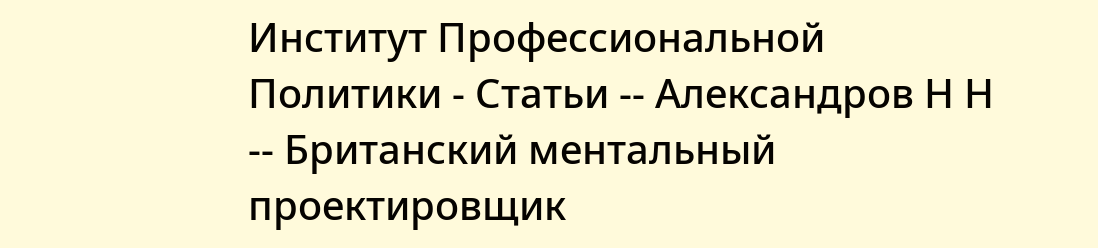Институт Профессиональной Политики - Статьи -- Александров Н Н -- Британский ментальный проектировщик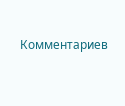Комментариев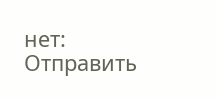нет:
Отправить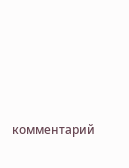комментарий